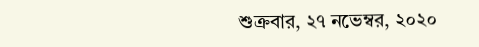শুক্রবার, ২৭ নভেম্বর, ২০২০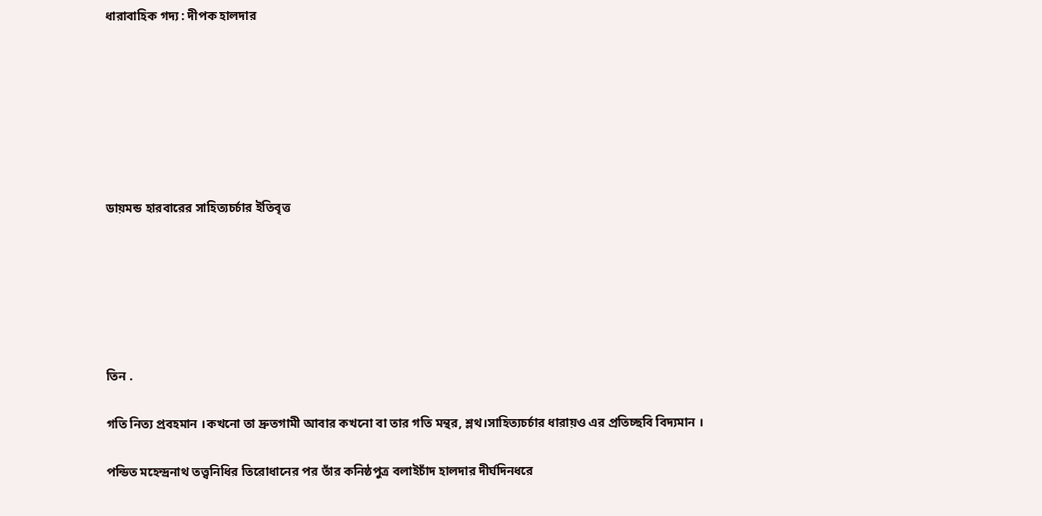ধারাবাহিক গদ্য : দীপক হালদার







ডায়মন্ড হারবারের সাহিত্যচর্চার ইতিবৃত্ত






তিন .

গতি নিত্য প্রবহমান ।কখনো তা দ্রুতগামী আবার কখনো বা তার গতি মন্থর, শ্লথ।সাহিত্যচর্চার ধারায়ও এর প্রতিচ্ছবি বিদ্যমান ।

পন্ডিত মহেন্দ্রনাথ তত্ত্বনিধির তিরোধানের পর তাঁর কনিষ্ঠপুত্র বলাইচাঁদ হালদার দীর্ঘদিনধরে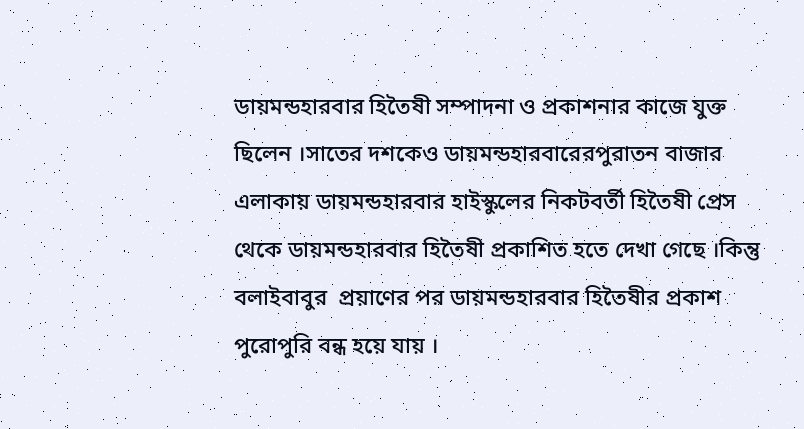ডায়মন্ডহারবার হিতৈষী সম্পাদনা ও প্রকাশনার কাজে যুক্ত ছিলেন ।সাতের দশকেও ডায়মন্ডহারবারেরপুরাতন বাজার এলাকায় ডায়মন্ডহারবার হাইস্কুলের নিকটবর্তী হিতৈষী প্রেস থেকে ডায়মন্ডহারবার হিতৈষী প্রকাশিত হতে দেখা গেছে ।কিন্তু বলাইবাবুর  প্রয়াণের পর ডায়মন্ডহারবার হিতৈষীর প্রকাশ পুরোপুরি বন্ধ হয়ে যায় ।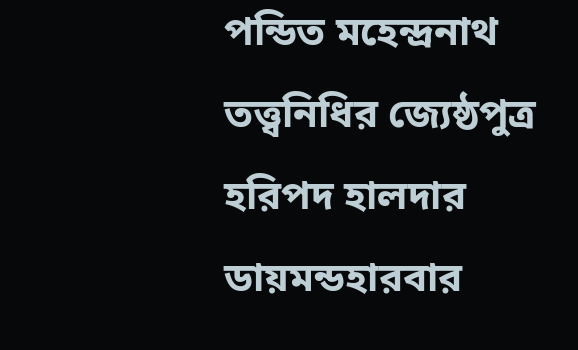পন্ডিত মহেন্দ্রনাথ তত্ত্বনিধির জ্যেষ্ঠপুত্র হরিপদ হালদার ডায়মন্ডহারবার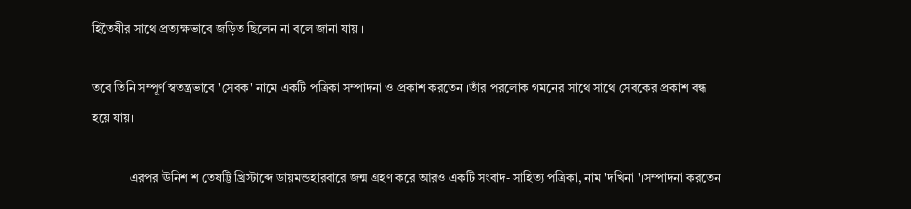হিতৈষীর সাথে প্রত্যক্ষভাবে জড়িত ছিলেন না বলে জানা যায় ।

তবে তিনি সম্পূর্ণ স্বতন্ত্রভাবে 'সেবক' নামে একটি পত্রিকা সম্পাদনা ও প্রকাশ করতেন ।তাঁর পরলোক গমনের সাথে সাথে সেবকের প্রকাশ বন্ধ হয়ে যায়।

            এরপর ঊনিশ শ তেষট্টি খ্রিস্টাব্দে ডায়মন্ডহারবারে জন্ম গ্রহণ করে আরও একটি সংবাদ- সাহিত্য পত্রিকা, নাম 'দখিনা '।সম্পাদনা করতেন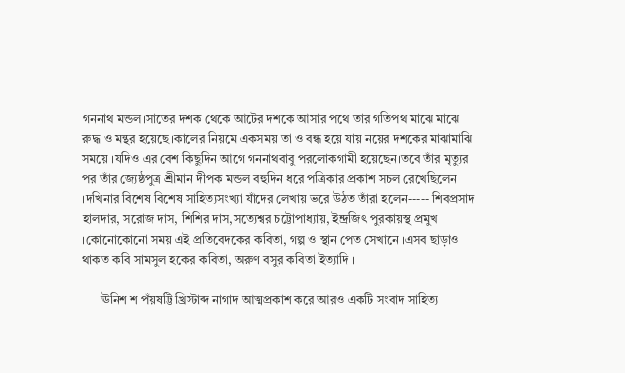গননাথ মন্ডল।সাতের দশক থেকে আটের দশকে আসার পথে তার গতিপথ মাঝে মাঝে রুদ্ধ ও মন্থর হয়েছে।কালের নিয়মে একসময় তা ও বন্ধ হয়ে যায় নয়ের দশকের মাঝামাঝি সময়ে ।যদিও এর বেশ কিছুদিন আগে গননাথবাবু পরলোকগামী হয়েছেন।তবে তাঁর মৃত্যুর পর তাঁর জ্যেষ্ঠপুত্র শ্রীমান দীপক মন্ডল বহুদিন ধরে পত্রিকার প্রকাশ সচল রেখেছিলেন ।দখিনার বিশেষ বিশেষ সাহিত্যসংখ্যা যাঁদের লেখায় ভরে উঠত তাঁরা হলেন----- শিবপ্রসাদ হালদার, সরোজ দাস, শিশির দাস,সত্যেশ্বর চট্টোপাধ্যায়, ইন্দ্রজিৎ পুরকায়স্থ প্রমুখ ।কোনোকোনো সময় এই প্রতিবেদকের কবিতা, গল্প ও স্থান পেত সেখানে ।এসব ছাড়াও থাকত কবি সামসুল হকের কবিতা, অরুণ বসুর কবিতা ইত্যাদি ।

      ঊনিশ শ পঁয়ষট্টি খ্রিস্টাব্দ নাগাদ আত্মপ্রকাশ করে আরও একটি সংবাদ সাহিত্য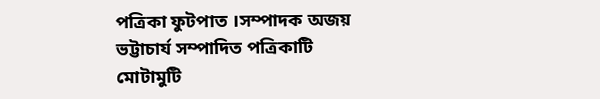পত্রিকা ফুটপাত ।সম্পাদক অজয় ভট্টাচার্য সম্পাদিত পত্রিকাটি মোটামুটি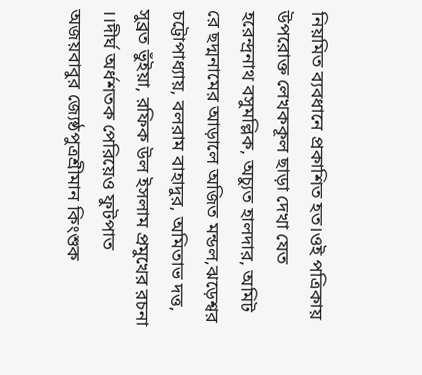নিয়মিত ব্যবধানে প্রকাশিত হত।ওই পত্রিকায় উপরোক্ত লেখককূল ছাড়া দেখা যেত হরেন্দ্রনাথ বসুমল্লিক, অচ্যুত হালদার, অমিট রে ছদ্মনামের আড়ালে অজিত মন্ডল,ঝড়েশ্বর চট্টোপাধ্যায়, বলরাম বাহাদুর, অমিতাভ দত্ত, সুব্রত ভুঁইয়া, রফিক উল ইসলাম প্রমুখের রচনা ।।দীর্ঘ অর্ধশতক পেরিয়েও ফুটপাত অজয়বাবুর জ্যেষ্ঠপুত্রশ্রীমান কিংশুক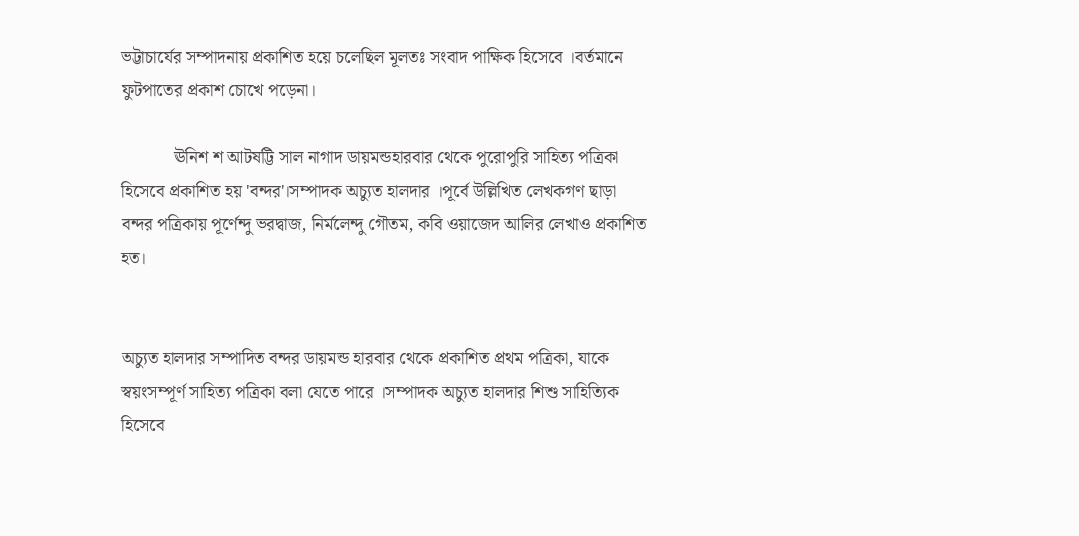ভট্টাচার্যের সম্পাদনায় প্রকাশিত হয়ে চলেছিল মূলতঃ সংবাদ পাক্ষিক হিসেবে ।বর্তমানে ফুটপাতের প্রকাশ চোখে পড়েনা।

            ঊনিশ শ আটষট্টি সাল নাগাদ ডায়মন্ডহারবার থেকে পুরোপুরি সাহিত্য পত্রিকা হিসেবে প্রকাশিত হয় 'বন্দর'।সম্পাদক অচ্যুত হালদার ।পূর্বে উল্লিখিত লেখকগণ ছাড়া বন্দর পত্রিকায় পূর্ণেন্দু ভরদ্বাজ, নির্মলেন্দু গৌতম, কবি ওয়াজেদ আলির লেখাও প্রকাশিত হত।


অচ্যুত হালদার সম্পাদিত বন্দর ডায়মন্ড হারবার থেকে প্রকাশিত প্রথম পত্রিকা, যাকে স্বয়ংসম্পূর্ণ সাহিত্য পত্রিকা বলা যেতে পারে ।সম্পাদক অচ্যুত হালদার শিশু সাহিত্যিক হিসেবে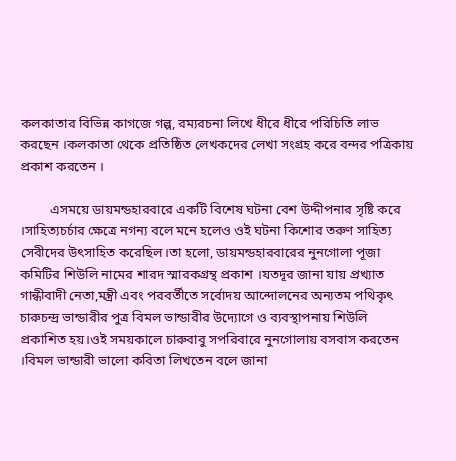কলকাতার বিভিন্ন কাগজে গল্প, রম্যরচনা লিখে ধীরে ধীরে পরিচিতি লাভ করছেন ।কলকাতা থেকে প্রতিষ্ঠিত লেখকদের লেখা সংগ্রহ করে বন্দর পত্রিকায় প্রকাশ করতেন ।

         এসময়ে ডায়মন্ডহারবারে একটি বিশেষ ঘটনা বেশ উদ্দীপনার সৃষ্টি করে ।সাহিত্যচর্চার ক্ষেত্রে নগন্য বলে মনে হলেও ওই ঘটনা কিশোর তরুণ সাহিত্য সেবীদের উৎসাহিত করেছিল।তা হলো, ডায়মন্ডহারবারের নুনগোলা পূজা কমিটির শিউলি নামের শারদ স্মারকগ্রন্থ প্রকাশ ।যতদূর জানা যায় প্রখ্যাত গান্ধীবাদী নেতা,মন্ত্রী এবং পরবর্তীতে সর্বোদয় আন্দোলনের অন্যতম পথিকৃৎ চারুচন্দ্র ভান্ডারীর পুত্র বিমল ভান্ডারীর উদ্যোগে ও ব্যবস্থাপনায় শিউলি প্রকাশিত হয়।ওই সময়কালে চারুবাবু সপরিবারে নুনগোলায় বসবাস করতেন ।বিমল ভান্ডারী ভালো কবিতা লিখতেন বলে জানা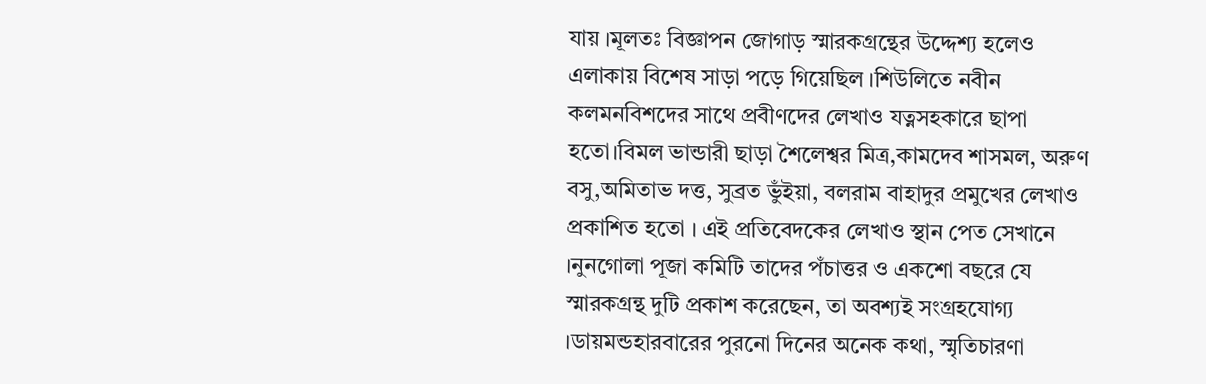যায় ।মূলতঃ বিজ্ঞাপন জোগাড় স্মারকগ্রন্থের উদ্দেশ্য হলেও এলাকায় বিশেষ সাড়া পড়ে গিয়েছিল ।শিউলিতে নবীন কলমনবিশদের সাথে প্রবীণদের লেখাও যত্নসহকারে ছাপা হতো।বিমল ভান্ডারী ছাড়া শৈলেশ্বর মিত্র,কামদেব শাসমল, অরুণ বসু,অমিতাভ দত্ত, সুব্রত ভুঁইয়া, বলরাম বাহাদুর প্রমুখের লেখাও প্রকাশিত হতো । এই প্রতিবেদকের লেখাও স্থান পেত সেখানে ।নুনগোলা পূজা কমিটি তাদের পঁচাত্তর ও একশো বছরে যে স্মারকগ্রন্থ দুটি প্রকাশ করেছেন, তা অবশ্যই সংগ্রহযোগ্য ।ডায়মন্ডহারবারের পুরনো দিনের অনেক কথা, স্মৃতিচারণা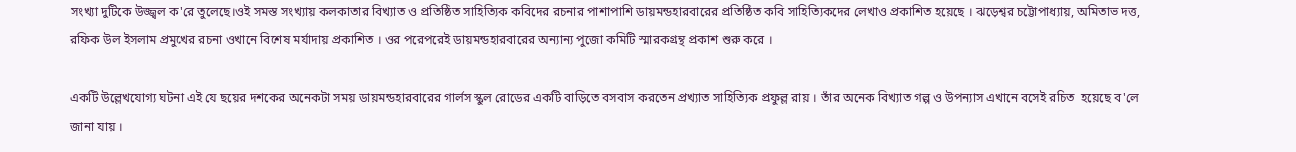সংখ্যা দুটিকে উজ্জ্বল ক'রে তুলেছে।ওই সমস্ত সংখ্যায় কলকাতার বিখ্যাত ও প্রতিষ্ঠিত সাহিত্যিক কবিদের রচনার পাশাপাশি ডায়মন্ডহারবারের প্রতিষ্ঠিত কবি সাহিত্যিকদের লেখাও প্রকাশিত হয়েছে । ঝড়েশ্বর চট্টোপাধ্যায়, অমিতাভ দত্ত, রফিক উল ইসলাম প্রমুখের রচনা ওখানে বিশেষ মর্যাদায় প্রকাশিত । ওর পরেপরেই ডায়মন্ডহারবারের অন্যান্য পুজো কমিটি স্মারকগ্রন্থ প্রকাশ শুরু করে ।

একটি উল্লেখযোগ্য ঘটনা এই যে ছয়ের দশকের অনেকটা সময় ডায়মন্ডহারবারের গার্লস স্কুল রোডের একটি বাড়িতে বসবাস করতেন প্রখ্যাত সাহিত্যিক প্রফুল্ল রায় । তাঁর অনেক বিখ্যাত গল্প ও উপন্যাস এখানে বসেই রচিত  হয়েছে ব'লে জানা যায় ।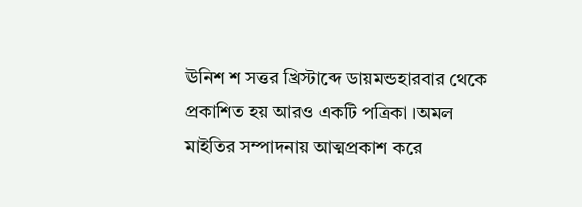ঊনিশ শ সত্তর খ্রিস্টাব্দে ডায়মন্ডহারবার থেকে প্রকাশিত হয় আরও একটি পত্রিকা ।অমল মাইতির সম্পাদনায় আত্মপ্রকাশ করে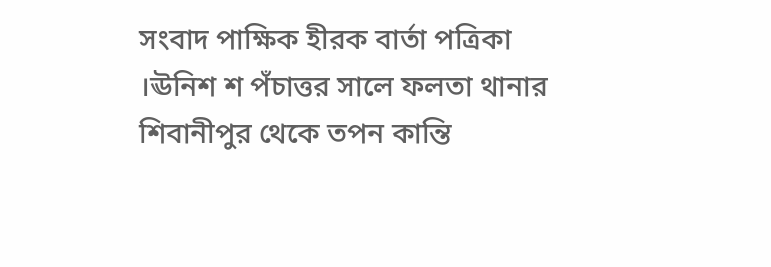সংবাদ পাক্ষিক হীরক বার্তা পত্রিকা ।ঊনিশ শ পঁচাত্তর সালে ফলতা থানার শিবানীপুর থেকে তপন কান্তি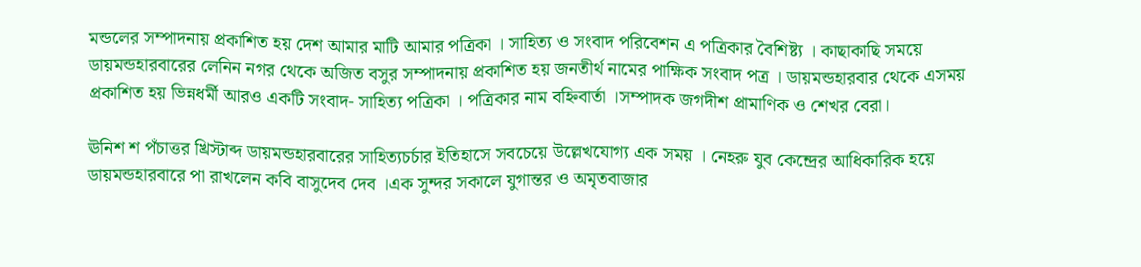মন্ডলের সম্পাদনায় প্রকাশিত হয় দেশ আমার মাটি আমার পত্রিকা । সাহিত্য ও সংবাদ পরিবেশন এ পত্রিকার বৈশিষ্ট্য । কাছাকাছি সময়ে ডায়মন্ডহারবারের লেনিন নগর থেকে অজিত বসুর সম্পাদনায় প্রকাশিত হয় জনতীর্থ নামের পাক্ষিক সংবাদ পত্র । ডায়মন্ডহারবার থেকে এসময় প্রকাশিত হয় ভিন্নধর্মী আরও একটি সংবাদ- সাহিত্য পত্রিকা । পত্রিকার নাম বহ্নিবার্তা ।সম্পাদক জগদীশ প্রামাণিক ও শেখর বেরা।

ঊনিশ শ পঁচাত্তর খ্রিস্টাব্দ ডায়মন্ডহারবারের সাহিত্যচর্চার ইতিহাসে সবচেয়ে উল্লেখযোগ্য এক সময় । নেহরু যুব কেন্দ্রের আধিকারিক হয়ে ডায়মন্ডহারবারে পা রাখলেন কবি বাসুদেব দেব ।এক সুন্দর সকালে যুগান্তর ও অমৃতবাজার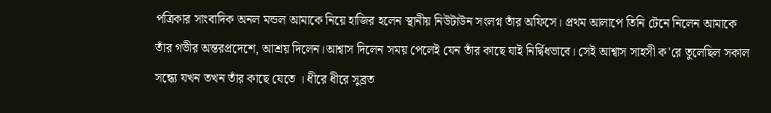পত্রিকার সাংবাদিক অনল মন্ডল আমাকে নিয়ে হাজির হলেন স্থানীয় নিউটাউন সংলগ্ন তাঁর অফিসে। প্রথম আলাপে তিনি টেনে নিলেন আমাকে তাঁর গভীর অন্তরপ্রদেশে, আশ্রয় দিলেন।আশ্বাস দিলেন সময় পেলেই যেন তাঁর কাছে যাই নির্দ্বিধভাবে। সেই আশ্বাস সাহসী ক'রে তুলেছিল সকাল সন্ধ্যে যখন তখন তাঁর কাছে যেতে । ধীরে ধীরে সুব্রত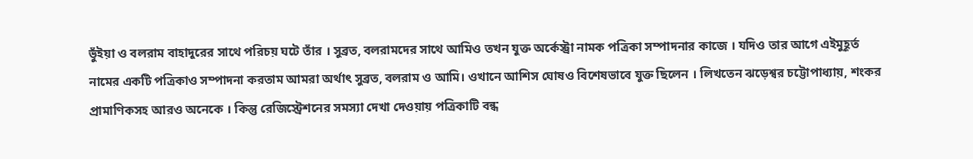ভুঁইয়া ও বলরাম বাহাদুরের সাথে পরিচয় ঘটে তাঁর । সুব্রত, বলরামদের সাথে আমিও তখন যুক্ত অর্কেস্ট্রা নামক পত্রিকা সম্পাদনার কাজে । যদিও তার আগে এইমুহূর্ত নামের একটি পত্রিকাও সম্পাদনা করতাম আমরা অর্থাৎ সুব্রত, বলরাম ও আমি। ওখানে আশিস ঘোষও বিশেষভাবে যুক্ত ছিলেন । লিখতেন ঝড়েশ্বর চট্টোপাধ্যায়, শংকর প্রামাণিকসহ আরও অনেকে । কিন্তু রেজিস্ট্রেশনের সমস্যা দেখা দেওয়ায় পত্রিকাটি বন্ধ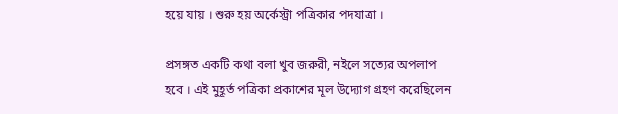হয়ে যায় । শুরু হয় অর্কেস্ট্রা পত্রিকার পদযাত্রা ।

প্রসঙ্গত একটি কথা বলা খুব জরুরী, নইলে সত্যের অপলাপ হবে । এই মুহূর্ত পত্রিকা প্রকাশের মূল উদ্যোগ গ্রহণ করেছিলেন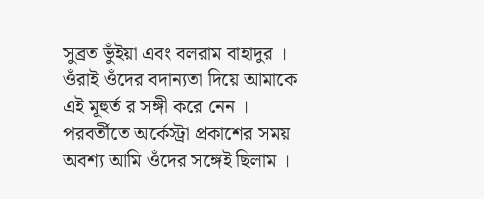সুব্রত ভুঁইয়া এবং বলরাম বাহাদুর । ওঁরাই ওঁদের বদান্যতা দিয়ে আমাকে এই মূহুর্ত র সঙ্গী করে নেন । পরবর্তীতে অর্কেস্ট্রা প্রকাশের সময় অবশ্য আমি ওঁদের সঙ্গেই ছিলাম ।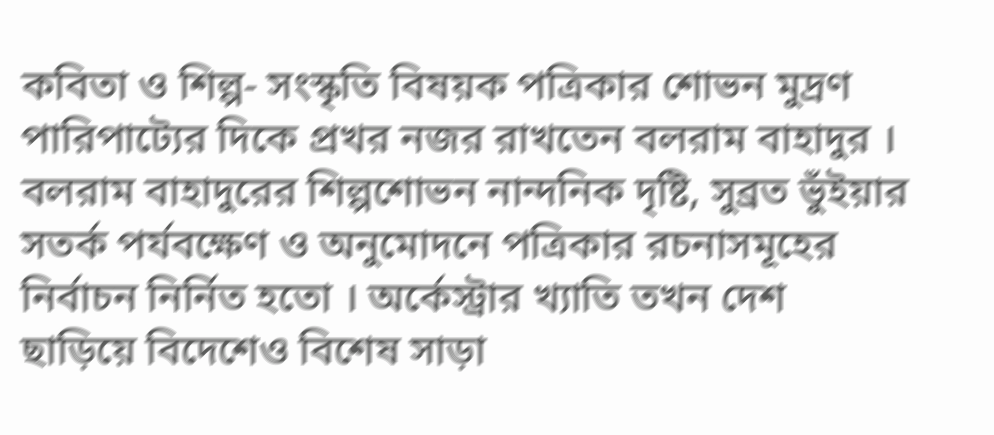কবিতা ও শিল্প- সংস্কৃতি বিষয়ক পত্রিকার শোভন মুদ্রণ পারিপাট্যের দিকে প্রখর নজর রাখতেন বলরাম বাহাদুর । বলরাম বাহাদুরের শিল্পশোভন নান্দনিক দৃষ্টি, সুব্রত ভুঁইয়ার সতর্ক পর্যবক্ষেণ ও অনুমোদনে পত্রিকার রচনাসমূহের নির্বাচন নির্নিত হতো । অর্কেস্ট্রার খ্যাতি তখন দেশ ছাড়িয়ে বিদেশেও বিশেষ সাড়া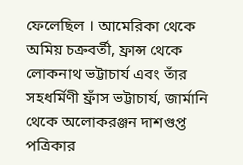ফেলেছিল । আমেরিকা থেকে অমিয় চক্রবর্তী, ফ্রান্স থেকে লোকনাথ ভট্টাচার্য এবং তাঁর সহধর্মিণী ফ্রাঁস ভট্টাচার্য, জার্মানি থেকে অলোকরঞ্জন দাশগুপ্ত পত্রিকার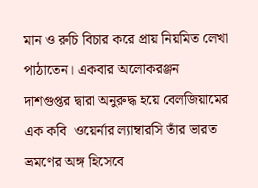মান ও রুচি বিচার করে প্রায় নিয়মিত লেখা পাঠাতেন। একবার অলোকরঞ্জন দাশগুপ্তর দ্বারা অনুরুদ্ধ হয়ে বেলজিয়ামের এক কবি  ওয়ের্নার ল্যাম্বারসি তাঁর ভারত ভ্রমণের অঙ্গ হিসেবে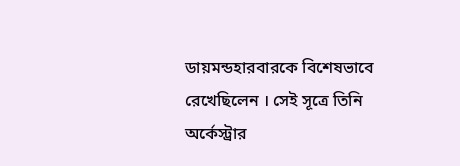ডায়মন্ডহারবারকে বিশেষভাবে রেখেছিলেন । সেই সূত্রে তিনি অর্কেস্ট্রার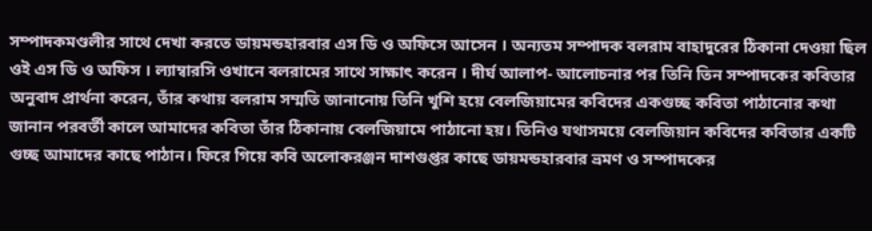সম্পাদকমণ্ডলীর সাথে দেখা করতে ডায়মন্ডহারবার এস ডি ও অফিসে আসেন । অন্যতম সম্পাদক বলরাম বাহাদুরের ঠিকানা দেওয়া ছিল ওই এস ডি ও অফিস । ল্যাম্বারসি ওখানে বলরামের সাথে সাক্ষাৎ করেন । দীর্ঘ আলাপ- আলোচনার পর তিনি তিন সম্পাদকের কবিতার অনুবাদ প্রার্থনা করেন, তাঁর কথায় বলরাম সম্মতি জানানোয় তিনি খুশি হয়ে বেলজিয়ামের কবিদের একগুচ্ছ কবিতা পাঠানোর কথা জানান পরবর্তী কালে আমাদের কবিতা তাঁর ঠিকানায় বেলজিয়ামে পাঠানো হয়। তিনিও যথাসময়ে বেলজিয়ান কবিদের কবিতার একটি গুচ্ছ আমাদের কাছে পাঠান। ফিরে গিয়ে কবি অলোকরঞ্জন দাশগুপ্তর কাছে ডায়মন্ডহারবার ভ্রমণ ও সম্পাদকের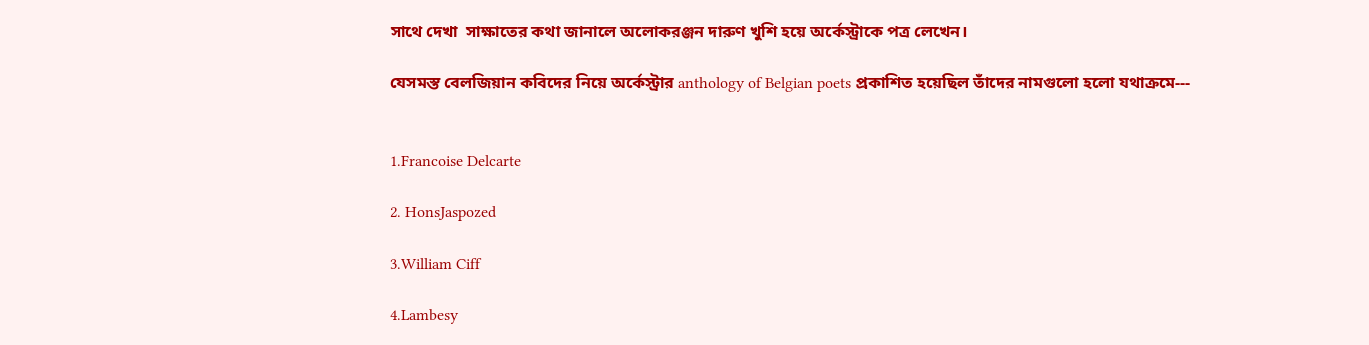সাথে দেখা  সাক্ষাতের কথা জানালে অলোকরঞ্জন দারুণ খুশি হয়ে অর্কেস্ট্রাকে পত্র লেখেন।

যেসমস্ত বেলজিয়ান কবিদের নিয়ে অর্কেস্ট্রার anthology of Belgian poets প্রকাশিত হয়েছিল তাঁদের নামগুলো হলো যথাক্রমে---


1.Francoise Delcarte

2. HonsJaspozed

3.William Ciff

4.Lambesy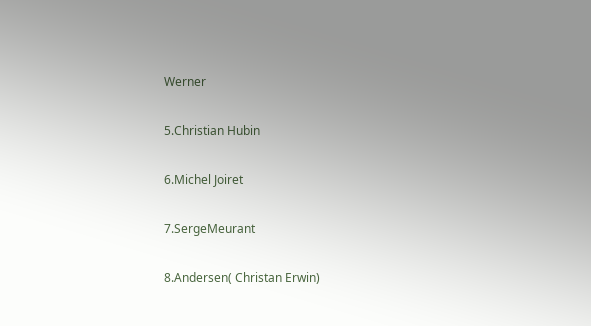Werner

5.Christian Hubin

6.Michel Joiret

7.SergeMeurant

8.Andersen( Christan Erwin)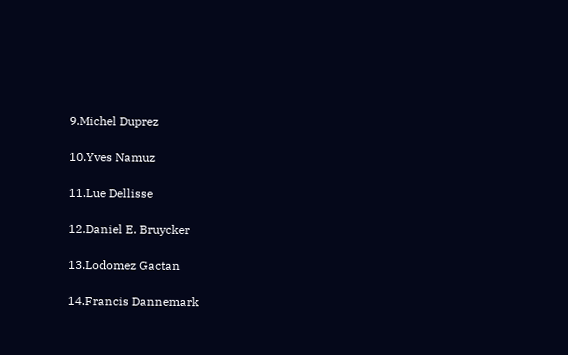9.Michel Duprez

10.Yves Namuz

11.Lue Dellisse

12.Daniel E. Bruycker

13.Lodomez Gactan

14.Francis Dannemark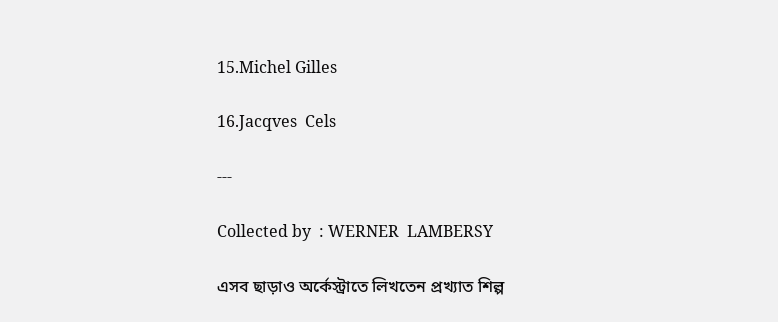15.Michel Gilles

16.Jacqves  Cels

---

Collected by  : WERNER  LAMBERSY

এসব ছাড়াও অর্কেস্ট্রাতে লিখতেন প্রখ্যাত শিল্প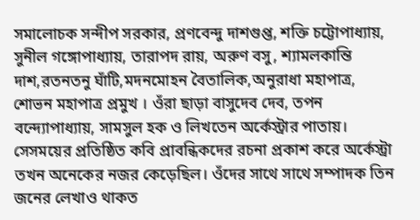সমালোচক সন্দীপ সরকার, প্রণবেন্দু দাশগুপ্ত, শক্তি চট্টোপাধ্যায়, সুনীল গঙ্গোপাধ্যায়, তারাপদ রায়, অরুণ বসু, শ্যামলকান্তি দাশ,রতনতনু ঘাঁটি,মদনমোহন বৈতালিক,অনুরাধা মহাপাত্র, শোভন মহাপাত্র প্রমুখ । ওঁরা ছাড়া বাসুদেব দেব, তপন বন্দ্যোপাধ্যায়, সামসুল হক ও লিখতেন অর্কেস্ট্রার পাতায়। সেসময়ের প্রতিষ্ঠিত কবি প্রাবন্ধিকদের রচনা প্রকাশ করে অর্কেস্ট্রা তখন অনেকের নজর কেড়েছিল। ওঁদের সাথে সাথে সম্পাদক তিন জনের লেখাও থাকত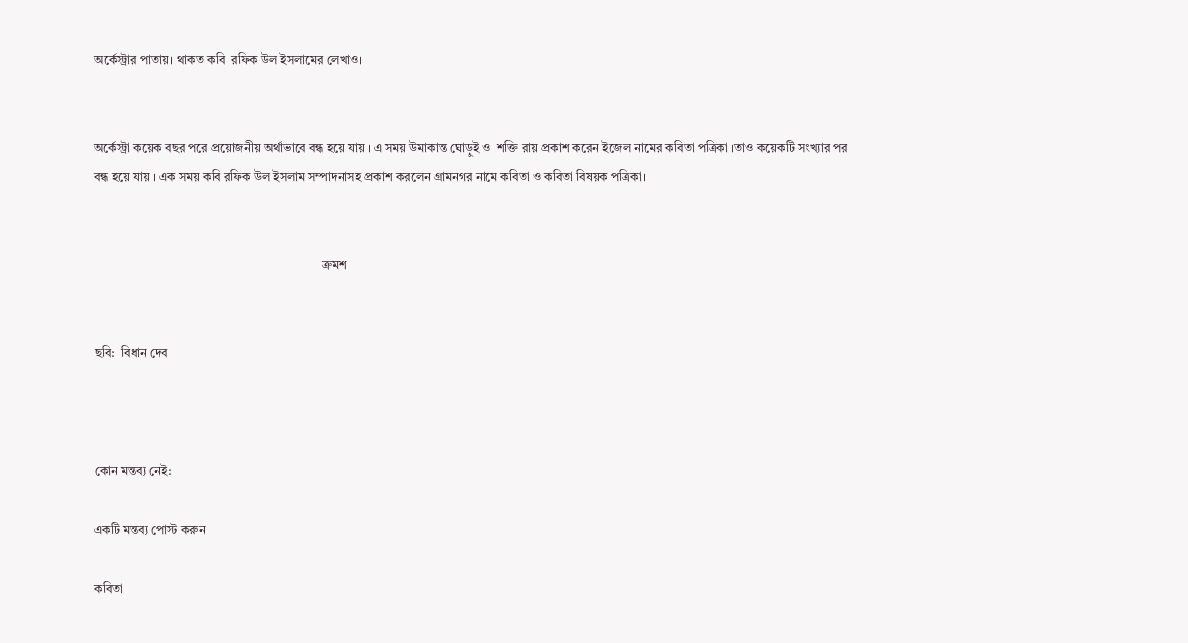অর্কেস্ট্রার পাতায়। থাকত কবি  রফিক উল ইসলামের লেখাও।


অর্কেস্ট্রা কয়েক বছর পরে প্রয়োজনীয় অর্থাভাবে বন্ধ হয়ে যায় । এ সময় উমাকান্ত ঘোড়ুই ও  শক্তি রায় প্রকাশ করেন ইজেল নামের কবিতা পত্রিকা ।তাও কয়েকটি সংখ্যার পর বন্ধ হয়ে যায় । এক সময় কবি রফিক উল ইসলাম সম্পাদনাসহ প্রকাশ করলেন গ্রামনগর নামে কবিতা ও কবিতা বিষয়ক পত্রিকা।


                                                                         ক্রমশ


ছবি:  বিধান দেব



কোন মন্তব্য নেই:

একটি মন্তব্য পোস্ট করুন

কবিতা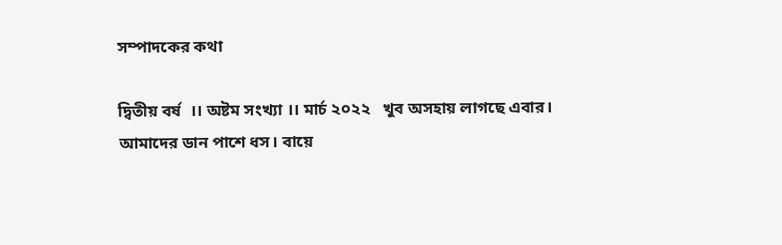সম্পাদকের কথা

দ্বিতীয় বর্ষ  ।। অষ্টম সংখ্যা ।। মার্চ ২০২২   খুব অসহায় লাগছে এবার। আমাদের ডান পাশে ধস। বায়ে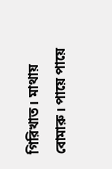গিরিখাত। মাথায় বোমারু। পায়ে পায়ে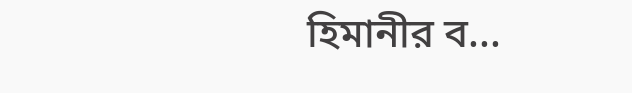হিমানীর ব...